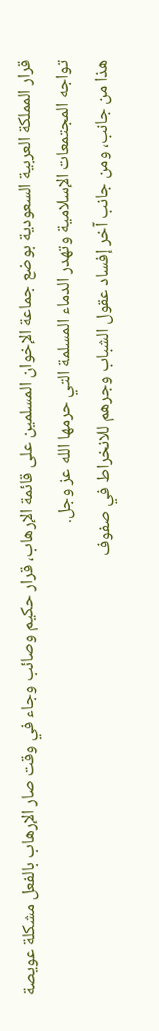قرار المملكة العربية السعودية بوضع جماعة الإخوان المسلمين على قائمة الإرهاب، قرار حكيم وصائب وجاء في وقت صار الإرهاب بالفعل مشكلة عويصة تواجه المجتمعات الإسلامية وتهدر الدماء المسلمة التي حرمها الله عز وجل.
هذا من جانب، ومن جانب آخر إفساد عقول الشباب وجرهم للانخراط في صفوف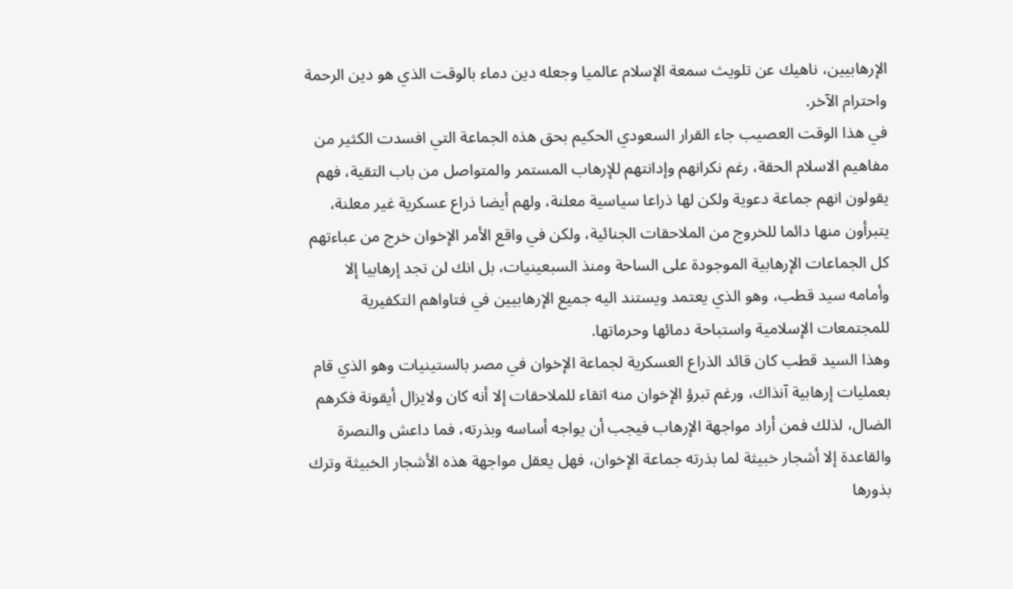الإرهابيين، ناهيك عن تلويث سمعة الإسلام عالميا وجعله دين دماء بالوقت الذي هو دين الرحمة واحترام الآخر.
في هذا الوقت العصيب جاء القرار السعودي الحكيم بحق هذه الجماعة التي افسدت الكثير من مفاهيم الاسلام الحقة، رغم نكرانهم وإدانتهم للإرهاب المستمر والمتواصل من باب التقية، فهم يقولون انهم جماعة دعوية ولكن لها ذراعا سياسية معلنة، ولهم أيضا ذراع عسكرية غير معلنة، يتبرأون منها دائما للخروج من الملاحقات الجنائية، ولكن في واقع الأمر الإخوان خرج من عباءتهم كل الجماعات الإرهابية الموجودة على الساحة ومنذ السبعينيات، بل انك لن تجد إرهابيا إلا وأمامه سيد قطب، وهو الذي يعتمد ويستند اليه جميع الإرهابيين في فتاواهم التكفيرية للمجتمعات الإسلامية واستباحة دمائها وحرماتها.
وهذا السيد قطب كان قائد الذراع العسكرية لجماعة الإخوان في مصر بالستينيات وهو الذي قام بعمليات إرهابية آنذاك، ورغم تبرؤ الإخوان منه اتقاء للملاحقات إلا أنه كان ولايزال أيقونة فكرهم الضال، لذلك فمن أراد مواجهة الإرهاب فيجب أن يواجه أساسه وبذرته، فما داعش والنصرة والقاعدة إلا أشجار خبيثة لما بذرته جماعة الإخوان، فهل يعقل مواجهة هذه الأشجار الخبيثة وترك بذورها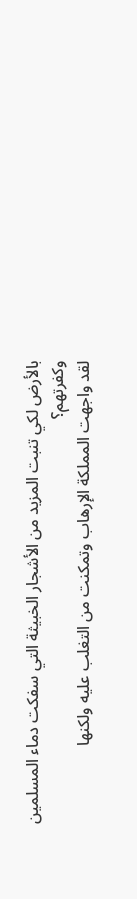بالأرض لكي تنبت المزيد من الأشجار الخبيثة التي سفكت دماء المسلمين وكفرتهم؟
لقد واجهت المملكة الإرهاب وتمكنت من التغلب عليه ولكنها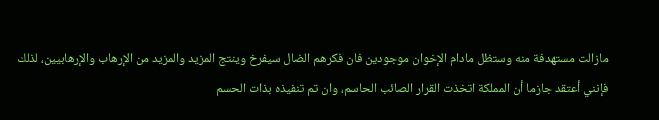مازالت مستهدفة منه وستظل مادام الإخوان موجودين فان فكرهم الضال سيفرخ وينتج المزيد والمزيد من الإرهاب والإرهابيين، لذلك فإنني أعتقد جازما أن المملكة اتخذت القرار الصائب الحاسم، وان تم تنفيذه بذات الحسم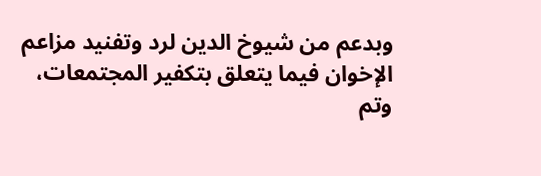وبدعم من شيوخ الدين لرد وتفنيد مزاعم الإخوان فيما يتعلق بتكفير المجتمعات، وتم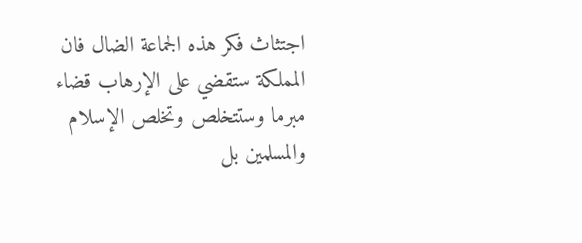اجتثاث فكر هذه الجماعة الضال فان المملكة ستقضي على الإرهاب قضاء مبرما وستتخلص وتخلص الإسلام والمسلمين بل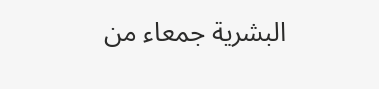البشرية جمعاء من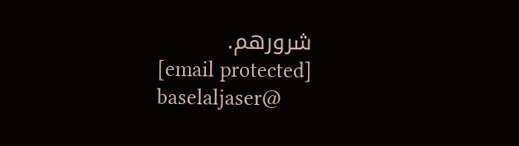شرورهم.
[email protected]
baselaljaser@